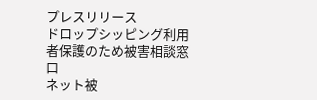プレスリリース
ドロップシッピング利用者保護のため被害相談窓口
ネット被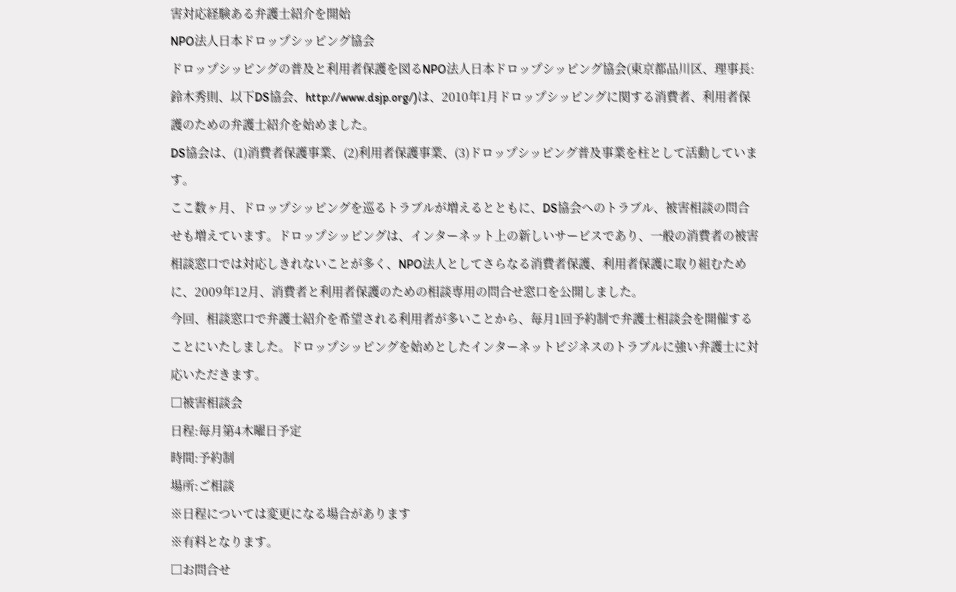害対応経験ある弁護士紹介を開始
NPO法人日本ドロップシッピング協会
ドロップシッピングの普及と利用者保護を図るNPO法人日本ドロップシッピング協会(東京都品川区、理事長:鈴木秀則、以下DS協会、http://www.dsjp.org/)は、2010年1月ドロップシッピングに関する消費者、利用者保護のための弁護士紹介を始めました。
DS協会は、(1)消費者保護事業、(2)利用者保護事業、(3)ドロップシッピング普及事業を柱として活動しています。
ここ数ヶ月、ドロップシッピングを巡るトラブルが増えるとともに、DS協会へのトラブル、被害相談の問合せも増えています。ドロップシッピングは、インターネット上の新しいサービスであり、一般の消費者の被害相談窓口では対応しきれないことが多く、NPO法人としてさらなる消費者保護、利用者保護に取り組むために、2009年12月、消費者と利用者保護のための相談専用の問合せ窓口を公開しました。
今回、相談窓口で弁護士紹介を希望される利用者が多いことから、毎月1回予約制で弁護士相談会を開催することにいたしました。ドロップシッピングを始めとしたインターネットビジネスのトラブルに強い弁護士に対応いただきます。
□被害相談会
日程:毎月第4木曜日予定
時間:予約制
場所:ご相談
※日程については変更になる場合があります
※有料となります。
□お問合せ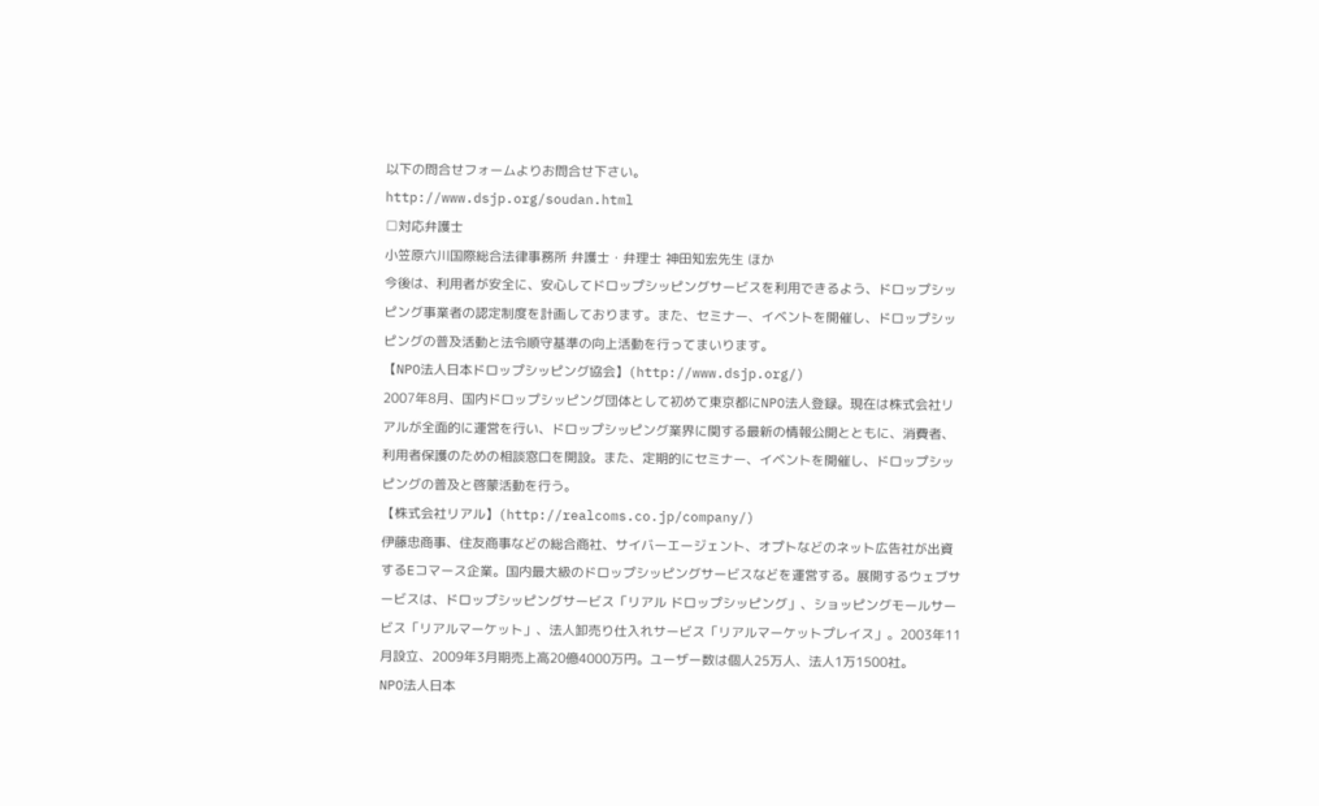以下の問合せフォームよりお問合せ下さい。
http://www.dsjp.org/soudan.html
□対応弁護士
小笠原六川国際総合法律事務所 弁護士・弁理士 神田知宏先生 ほか
今後は、利用者が安全に、安心してドロップシッピングサービスを利用できるよう、ドロップシッピング事業者の認定制度を計画しております。また、セミナー、イベントを開催し、ドロップシッピングの普及活動と法令順守基準の向上活動を行ってまいります。
【NPO法人日本ドロップシッピング協会】(http://www.dsjp.org/)
2007年8月、国内ドロップシッピング団体として初めて東京都にNPO法人登録。現在は株式会社リアルが全面的に運営を行い、ドロップシッピング業界に関する最新の情報公開とともに、消費者、利用者保護のための相談窓口を開設。また、定期的にセミナー、イベントを開催し、ドロップシッピングの普及と啓蒙活動を行う。
【株式会社リアル】(http://realcoms.co.jp/company/)
伊藤忠商事、住友商事などの総合商社、サイバーエージェント、オプトなどのネット広告社が出資するEコマース企業。国内最大級のドロップシッピングサービスなどを運営する。展開するウェブサービスは、ドロップシッピングサービス「リアル ドロップシッピング」、ショッピングモールサービス「リアルマーケット」、法人卸売り仕入れサービス「リアルマーケットプレイス」。2003年11月設立、2009年3月期売上高20億4000万円。ユーザー数は個人25万人、法人1万1500社。
NPO法人日本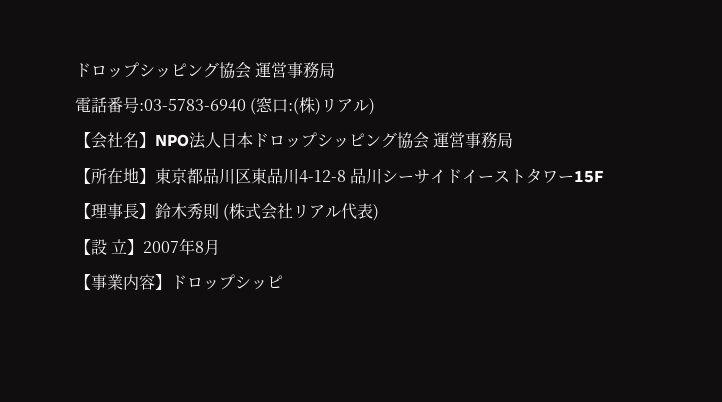ドロップシッピング協会 運営事務局
電話番号:03-5783-6940 (窓口:(株)リアル)
【会社名】NPO法人日本ドロップシッピング協会 運営事務局
【所在地】東京都品川区東品川4-12-8 品川シーサイドイーストタワー15F
【理事長】鈴木秀則 (株式会社リアル代表)
【設 立】2007年8月
【事業内容】ドロップシッピ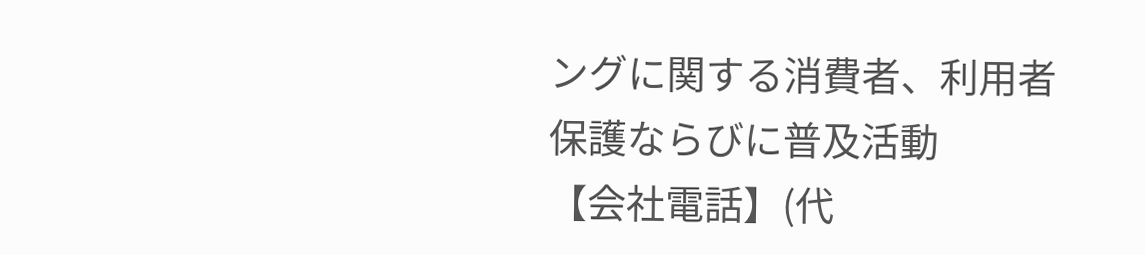ングに関する消費者、利用者保護ならびに普及活動
【会社電話】(代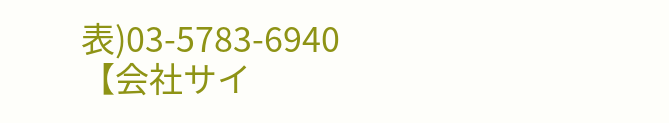表)03-5783-6940
【会社サイ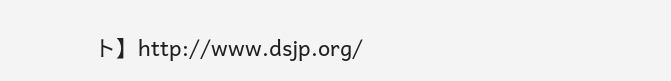ト】http://www.dsjp.org/